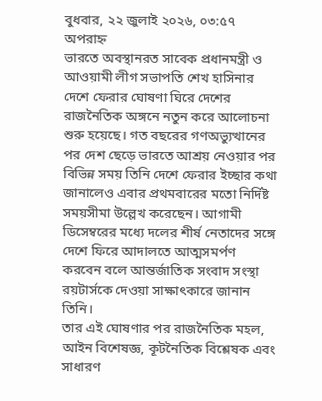বুধবার, ২২ জুলাই ২০২৬, ০৩:৫৭ অপরাহ্ন
ভারতে অবস্থানরত সাবেক প্রধানমন্ত্রী ও আওয়ামী লীগ সভাপতি শেখ হাসিনার দেশে ফেরার ঘোষণা ঘিরে দেশের রাজনৈতিক অঙ্গনে নতুন করে আলোচনা শুরু হয়েছে। গত বছরের গণঅভ্যুত্থানের পর দেশ ছেড়ে ভারতে আশ্রয় নেওয়ার পর বিভিন্ন সময় তিনি দেশে ফেরার ইচ্ছার কথা জানালেও এবার প্রথমবারের মতো নির্দিষ্ট সময়সীমা উল্লেখ করেছেন। আগামী ডিসেম্বরের মধ্যে দলের শীর্ষ নেতাদের সঙ্গে দেশে ফিরে আদালতে আত্মসমর্পণ করবেন বলে আন্তর্জাতিক সংবাদ সংস্থা রয়টার্সকে দেওয়া সাক্ষাৎকারে জানান তিনি।
তার এই ঘোষণার পর রাজনৈতিক মহল, আইন বিশেষজ্ঞ, কূটনৈতিক বিশ্লেষক এবং সাধারণ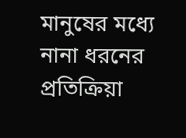মানুষের মধ্যে নানা ধরনের প্রতিক্রিয়া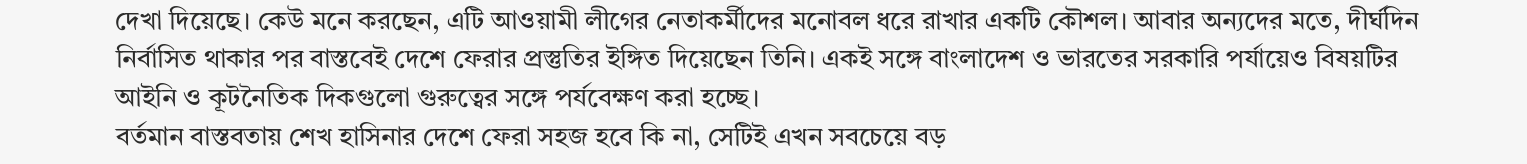দেখা দিয়েছে। কেউ মনে করছেন, এটি আওয়ামী লীগের নেতাকর্মীদের মনোবল ধরে রাখার একটি কৌশল। আবার অন্যদের মতে, দীর্ঘদিন নির্বাসিত থাকার পর বাস্তবেই দেশে ফেরার প্রস্তুতির ইঙ্গিত দিয়েছেন তিনি। একই সঙ্গে বাংলাদেশ ও ভারতের সরকারি পর্যায়েও বিষয়টির আইনি ও কূটনৈতিক দিকগুলো গুরুত্বের সঙ্গে পর্যবেক্ষণ করা হচ্ছে।
বর্তমান বাস্তবতায় শেখ হাসিনার দেশে ফেরা সহজ হবে কি না, সেটিই এখন সবচেয়ে বড়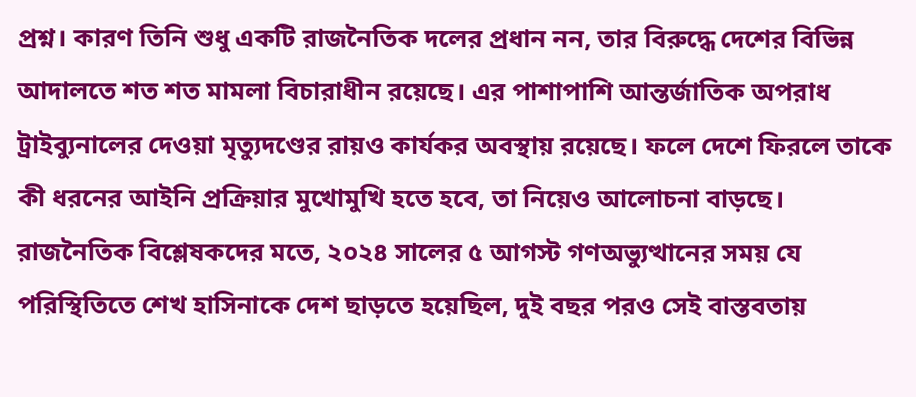প্রশ্ন। কারণ তিনি শুধু একটি রাজনৈতিক দলের প্রধান নন, তার বিরুদ্ধে দেশের বিভিন্ন আদালতে শত শত মামলা বিচারাধীন রয়েছে। এর পাশাপাশি আন্তর্জাতিক অপরাধ ট্রাইব্যুনালের দেওয়া মৃত্যুদণ্ডের রায়ও কার্যকর অবস্থায় রয়েছে। ফলে দেশে ফিরলে তাকে কী ধরনের আইনি প্রক্রিয়ার মুখোমুখি হতে হবে, তা নিয়েও আলোচনা বাড়ছে।
রাজনৈতিক বিশ্লেষকদের মতে, ২০২৪ সালের ৫ আগস্ট গণঅভ্যুত্থানের সময় যে পরিস্থিতিতে শেখ হাসিনাকে দেশ ছাড়তে হয়েছিল, দুই বছর পরও সেই বাস্তবতায়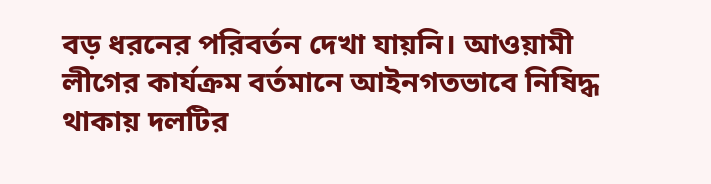বড় ধরনের পরিবর্তন দেখা যায়নি। আওয়ামী লীগের কার্যক্রম বর্তমানে আইনগতভাবে নিষিদ্ধ থাকায় দলটির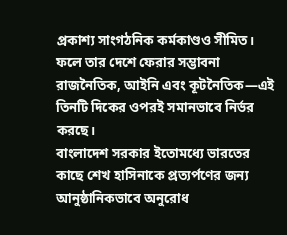প্রকাশ্য সাংগঠনিক কর্মকাণ্ডও সীমিত। ফলে তার দেশে ফেরার সম্ভাবনা রাজনৈতিক, আইনি এবং কূটনৈতিক—এই তিনটি দিকের ওপরই সমানভাবে নির্ভর করছে।
বাংলাদেশ সরকার ইতোমধ্যে ভারতের কাছে শেখ হাসিনাকে প্রত্যর্পণের জন্য আনুষ্ঠানিকভাবে অনুরোধ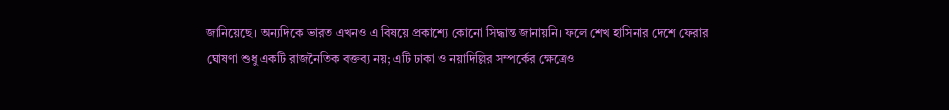জানিয়েছে। অন্যদিকে ভারত এখনও এ বিষয়ে প্রকাশ্যে কোনো সিদ্ধান্ত জানায়নি। ফলে শেখ হাসিনার দেশে ফেরার ঘোষণা শুধু একটি রাজনৈতিক বক্তব্য নয়; এটি ঢাকা ও নয়াদিল্লির সম্পর্কের ক্ষেত্রেও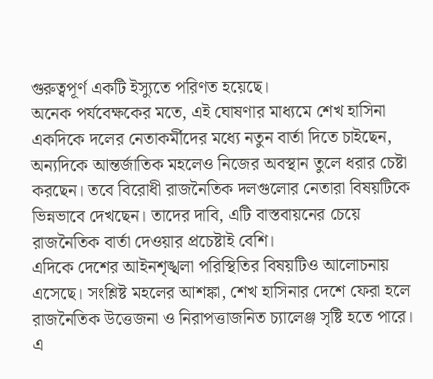গুরুত্বপূর্ণ একটি ইস্যুতে পরিণত হয়েছে।
অনেক পর্যবেক্ষকের মতে, এই ঘোষণার মাধ্যমে শেখ হাসিনা একদিকে দলের নেতাকর্মীদের মধ্যে নতুন বার্তা দিতে চাইছেন, অন্যদিকে আন্তর্জাতিক মহলেও নিজের অবস্থান তুলে ধরার চেষ্টা করছেন। তবে বিরোধী রাজনৈতিক দলগুলোর নেতারা বিষয়টিকে ভিন্নভাবে দেখছেন। তাদের দাবি, এটি বাস্তবায়নের চেয়ে রাজনৈতিক বার্তা দেওয়ার প্রচেষ্টাই বেশি।
এদিকে দেশের আইনশৃঙ্খলা পরিস্থিতির বিষয়টিও আলোচনায় এসেছে। সংশ্লিষ্ট মহলের আশঙ্কা, শেখ হাসিনার দেশে ফেরা হলে রাজনৈতিক উত্তেজনা ও নিরাপত্তাজনিত চ্যালেঞ্জ সৃষ্টি হতে পারে। এ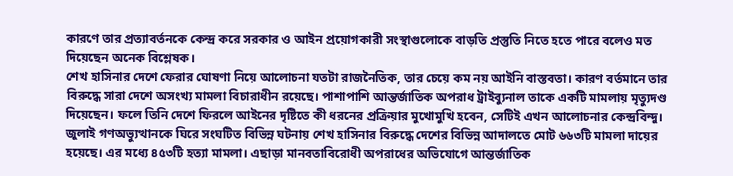কারণে তার প্রত্যাবর্তনকে কেন্দ্র করে সরকার ও আইন প্রয়োগকারী সংস্থাগুলোকে বাড়তি প্রস্তুতি নিতে হতে পারে বলেও মত দিয়েছেন অনেক বিশ্লেষক।
শেখ হাসিনার দেশে ফেরার ঘোষণা নিয়ে আলোচনা যতটা রাজনৈতিক, তার চেয়ে কম নয় আইনি বাস্তবতা। কারণ বর্তমানে তার বিরুদ্ধে সারা দেশে অসংখ্য মামলা বিচারাধীন রয়েছে। পাশাপাশি আন্তর্জাতিক অপরাধ ট্রাইব্যুনাল তাকে একটি মামলায় মৃত্যুদণ্ড দিয়েছেন। ফলে তিনি দেশে ফিরলে আইনের দৃষ্টিতে কী ধরনের প্রক্রিয়ার মুখোমুখি হবেন, সেটিই এখন আলোচনার কেন্দ্রবিন্দু।
জুলাই গণঅভ্যুত্থানকে ঘিরে সংঘটিত বিভিন্ন ঘটনায় শেখ হাসিনার বিরুদ্ধে দেশের বিভিন্ন আদালতে মোট ৬৬৩টি মামলা দায়ের হয়েছে। এর মধ্যে ৪৫৩টি হত্যা মামলা। এছাড়া মানবতাবিরোধী অপরাধের অভিযোগে আন্তর্জাতিক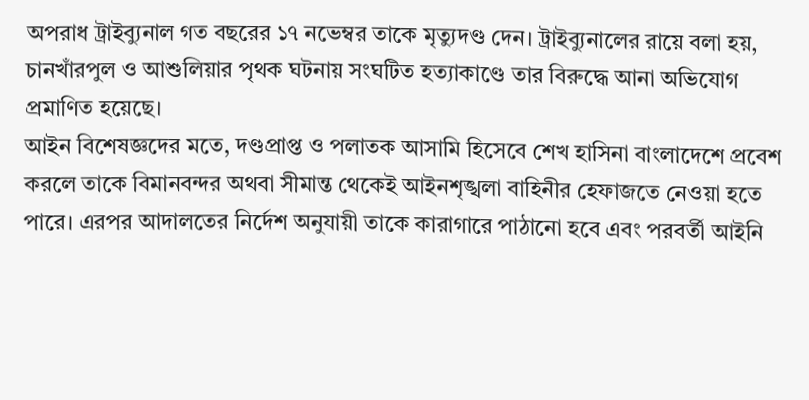অপরাধ ট্রাইব্যুনাল গত বছরের ১৭ নভেম্বর তাকে মৃত্যুদণ্ড দেন। ট্রাইব্যুনালের রায়ে বলা হয়, চানখাঁরপুল ও আশুলিয়ার পৃথক ঘটনায় সংঘটিত হত্যাকাণ্ডে তার বিরুদ্ধে আনা অভিযোগ প্রমাণিত হয়েছে।
আইন বিশেষজ্ঞদের মতে, দণ্ডপ্রাপ্ত ও পলাতক আসামি হিসেবে শেখ হাসিনা বাংলাদেশে প্রবেশ করলে তাকে বিমানবন্দর অথবা সীমান্ত থেকেই আইনশৃঙ্খলা বাহিনীর হেফাজতে নেওয়া হতে পারে। এরপর আদালতের নির্দেশ অনুযায়ী তাকে কারাগারে পাঠানো হবে এবং পরবর্তী আইনি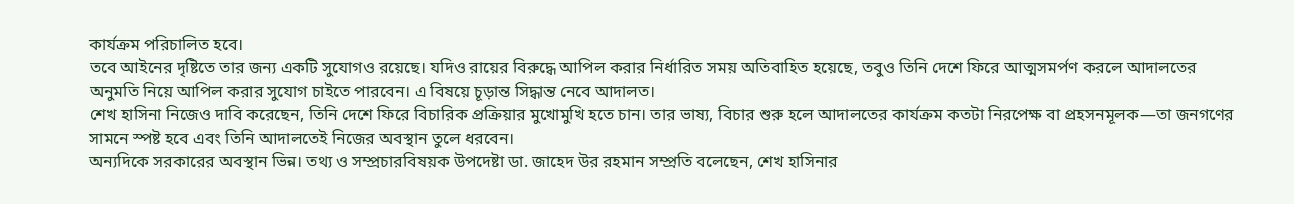কার্যক্রম পরিচালিত হবে।
তবে আইনের দৃষ্টিতে তার জন্য একটি সুযোগও রয়েছে। যদিও রায়ের বিরুদ্ধে আপিল করার নির্ধারিত সময় অতিবাহিত হয়েছে, তবুও তিনি দেশে ফিরে আত্মসমর্পণ করলে আদালতের অনুমতি নিয়ে আপিল করার সুযোগ চাইতে পারবেন। এ বিষয়ে চূড়ান্ত সিদ্ধান্ত নেবে আদালত।
শেখ হাসিনা নিজেও দাবি করেছেন, তিনি দেশে ফিরে বিচারিক প্রক্রিয়ার মুখোমুখি হতে চান। তার ভাষ্য, বিচার শুরু হলে আদালতের কার্যক্রম কতটা নিরপেক্ষ বা প্রহসনমূলক—তা জনগণের সামনে স্পষ্ট হবে এবং তিনি আদালতেই নিজের অবস্থান তুলে ধরবেন।
অন্যদিকে সরকারের অবস্থান ভিন্ন। তথ্য ও সম্প্রচারবিষয়ক উপদেষ্টা ডা. জাহেদ উর রহমান সম্প্রতি বলেছেন, শেখ হাসিনার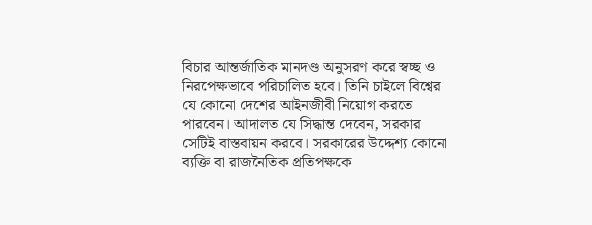বিচার আন্তর্জাতিক মানদণ্ড অনুসরণ করে স্বচ্ছ ও নিরপেক্ষভাবে পরিচালিত হবে। তিনি চাইলে বিশ্বের যে কোনো দেশের আইনজীবী নিয়োগ করতে পারবেন। আদালত যে সিদ্ধান্ত দেবেন, সরকার সেটিই বাস্তবায়ন করবে। সরকারের উদ্দেশ্য কোনো ব্যক্তি বা রাজনৈতিক প্রতিপক্ষকে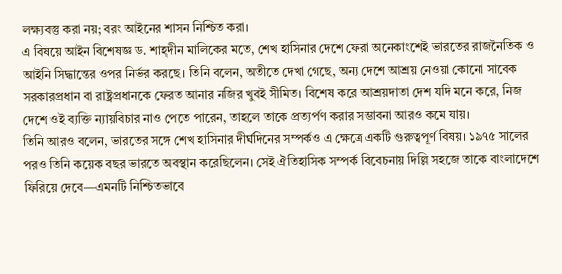লক্ষ্যবস্তু করা নয়; বরং আইনের শাসন নিশ্চিত করা।
এ বিষয়ে আইন বিশেষজ্ঞ ড. শাহ্দীন মালিকের মতে, শেখ হাসিনার দেশে ফেরা অনেকাংশেই ভারতের রাজনৈতিক ও আইনি সিদ্ধান্তের ওপর নির্ভর করছে। তিনি বলেন, অতীতে দেখা গেছে, অন্য দেশে আশ্রয় নেওয়া কোনো সাবেক সরকারপ্রধান বা রাষ্ট্রপ্রধানকে ফেরত আনার নজির খুবই সীমিত। বিশেষ করে আশ্রয়দাতা দেশ যদি মনে করে, নিজ দেশে ওই ব্যক্তি ন্যায়বিচার নাও পেতে পারেন, তাহলে তাকে প্রত্যর্পণ করার সম্ভাবনা আরও কমে যায়।
তিনি আরও বলেন, ভারতের সঙ্গে শেখ হাসিনার দীর্ঘদিনের সম্পর্কও এ ক্ষেত্রে একটি গুরুত্বপূর্ণ বিষয়। ১৯৭৫ সালের পরও তিনি কয়েক বছর ভারতে অবস্থান করেছিলেন। সেই ঐতিহাসিক সম্পর্ক বিবেচনায় দিল্লি সহজে তাকে বাংলাদেশে ফিরিয়ে দেবে—এমনটি নিশ্চিতভাবে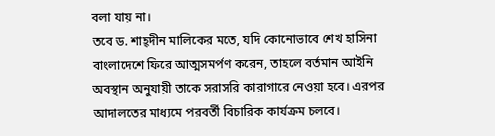বলা যায় না।
তবে ড. শাহ্দীন মালিকের মতে, যদি কোনোভাবে শেখ হাসিনা বাংলাদেশে ফিরে আত্মসমর্পণ করেন, তাহলে বর্তমান আইনি অবস্থান অনুযায়ী তাকে সরাসরি কারাগারে নেওয়া হবে। এরপর আদালতের মাধ্যমে পরবর্তী বিচারিক কার্যক্রম চলবে।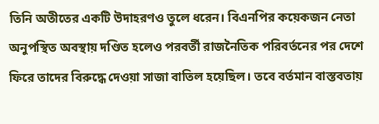তিনি অতীতের একটি উদাহরণও তুলে ধরেন। বিএনপির কয়েকজন নেতা অনুপস্থিত অবস্থায় দণ্ডিত হলেও পরবর্তী রাজনৈতিক পরিবর্তনের পর দেশে ফিরে তাদের বিরুদ্ধে দেওয়া সাজা বাতিল হয়েছিল। তবে বর্তমান বাস্তবতায়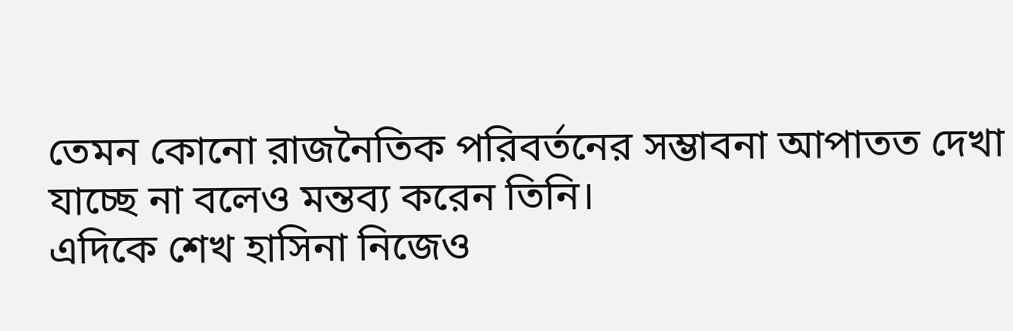তেমন কোনো রাজনৈতিক পরিবর্তনের সম্ভাবনা আপাতত দেখা যাচ্ছে না বলেও মন্তব্য করেন তিনি।
এদিকে শেখ হাসিনা নিজেও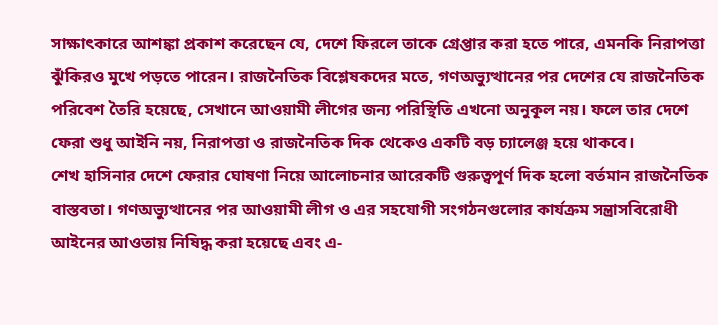সাক্ষাৎকারে আশঙ্কা প্রকাশ করেছেন যে, দেশে ফিরলে তাকে গ্রেপ্তার করা হতে পারে, এমনকি নিরাপত্তা ঝুঁকিরও মুখে পড়তে পারেন। রাজনৈতিক বিশ্লেষকদের মতে, গণঅভ্যুত্থানের পর দেশের যে রাজনৈতিক পরিবেশ তৈরি হয়েছে, সেখানে আওয়ামী লীগের জন্য পরিস্থিতি এখনো অনুকূল নয়। ফলে তার দেশে ফেরা শুধু আইনি নয়, নিরাপত্তা ও রাজনৈতিক দিক থেকেও একটি বড় চ্যালেঞ্জ হয়ে থাকবে।
শেখ হাসিনার দেশে ফেরার ঘোষণা নিয়ে আলোচনার আরেকটি গুরুত্বপূর্ণ দিক হলো বর্তমান রাজনৈতিক বাস্তবতা। গণঅভ্যুত্থানের পর আওয়ামী লীগ ও এর সহযোগী সংগঠনগুলোর কার্যক্রম সন্ত্রাসবিরোধী আইনের আওতায় নিষিদ্ধ করা হয়েছে এবং এ-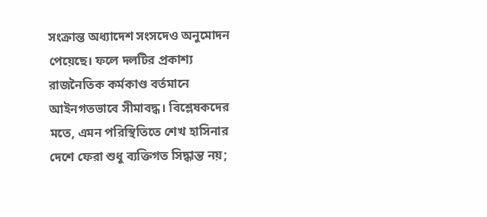সংক্রান্ত অধ্যাদেশ সংসদেও অনুমোদন পেয়েছে। ফলে দলটির প্রকাশ্য রাজনৈতিক কর্মকাণ্ড বর্তমানে আইনগতভাবে সীমাবদ্ধ। বিশ্লেষকদের মতে, এমন পরিস্থিতিতে শেখ হাসিনার দেশে ফেরা শুধু ব্যক্তিগত সিদ্ধান্ত নয়;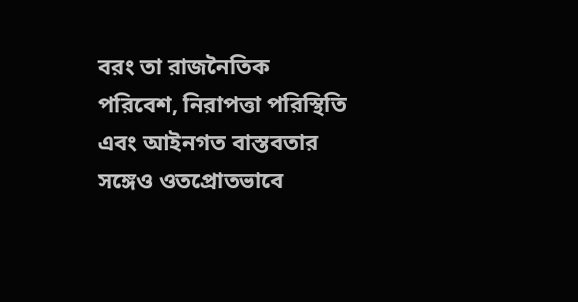বরং তা রাজনৈতিক পরিবেশ, নিরাপত্তা পরিস্থিতি এবং আইনগত বাস্তবতার সঙ্গেও ওতপ্রোতভাবে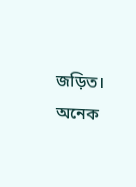জড়িত।
অনেক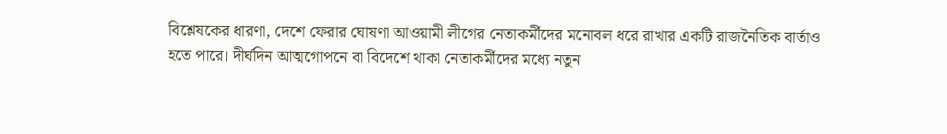বিশ্লেষকের ধারণা, দেশে ফেরার ঘোষণা আওয়ামী লীগের নেতাকর্মীদের মনোবল ধরে রাখার একটি রাজনৈতিক বার্তাও হতে পারে। দীর্ঘদিন আত্মগোপনে বা বিদেশে থাকা নেতাকর্মীদের মধ্যে নতুন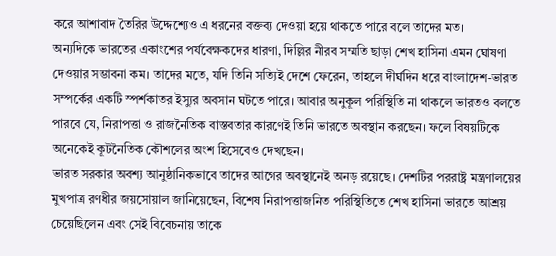করে আশাবাদ তৈরির উদ্দেশ্যেও এ ধরনের বক্তব্য দেওয়া হয়ে থাকতে পারে বলে তাদের মত।
অন্যদিকে ভারতের একাংশের পর্যবেক্ষকদের ধারণা, দিল্লির নীরব সম্মতি ছাড়া শেখ হাসিনা এমন ঘোষণা দেওয়ার সম্ভাবনা কম। তাদের মতে, যদি তিনি সত্যিই দেশে ফেরেন, তাহলে দীর্ঘদিন ধরে বাংলাদেশ-ভারত সম্পর্কের একটি স্পর্শকাতর ইস্যুর অবসান ঘটতে পারে। আবার অনুকূল পরিস্থিতি না থাকলে ভারতও বলতে পারবে যে, নিরাপত্তা ও রাজনৈতিক বাস্তবতার কারণেই তিনি ভারতে অবস্থান করছেন। ফলে বিষয়টিকে অনেকেই কূটনৈতিক কৌশলের অংশ হিসেবেও দেখছেন।
ভারত সরকার অবশ্য আনুষ্ঠানিকভাবে তাদের আগের অবস্থানেই অনড় রয়েছে। দেশটির পররাষ্ট্র মন্ত্রণালয়ের মুখপাত্র রণধীর জয়সোয়াল জানিয়েছেন, বিশেষ নিরাপত্তাজনিত পরিস্থিতিতে শেখ হাসিনা ভারতে আশ্রয় চেয়েছিলেন এবং সেই বিবেচনায় তাকে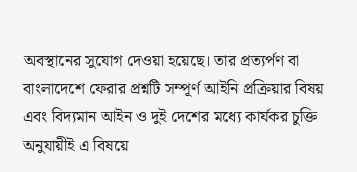অবস্থানের সুযোগ দেওয়া হয়েছে। তার প্রত্যর্পণ বা বাংলাদেশে ফেরার প্রশ্নটি সম্পূর্ণ আইনি প্রক্রিয়ার বিষয় এবং বিদ্যমান আইন ও দুই দেশের মধ্যে কার্যকর চুক্তি অনুযায়ীই এ বিষয়ে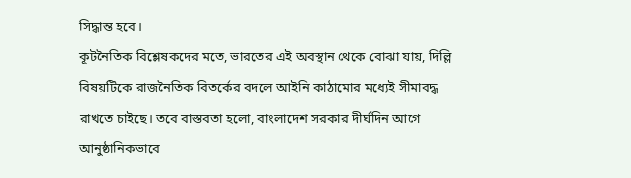সিদ্ধান্ত হবে।
কূটনৈতিক বিশ্লেষকদের মতে, ভারতের এই অবস্থান থেকে বোঝা যায়, দিল্লি বিষয়টিকে রাজনৈতিক বিতর্কের বদলে আইনি কাঠামোর মধ্যেই সীমাবদ্ধ রাখতে চাইছে। তবে বাস্তবতা হলো, বাংলাদেশ সরকার দীর্ঘদিন আগে আনুষ্ঠানিকভাবে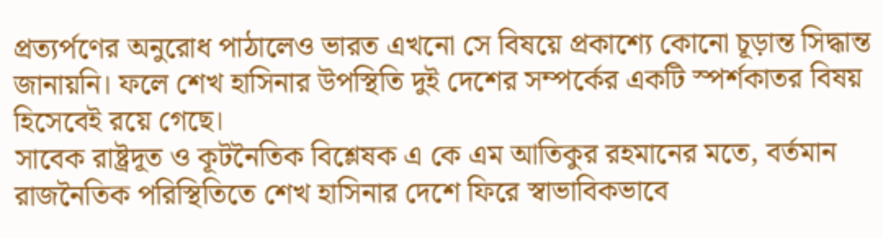প্রত্যর্পণের অনুরোধ পাঠালেও ভারত এখনো সে বিষয়ে প্রকাশ্যে কোনো চূড়ান্ত সিদ্ধান্ত জানায়নি। ফলে শেখ হাসিনার উপস্থিতি দুই দেশের সম্পর্কের একটি স্পর্শকাতর বিষয় হিসেবেই রয়ে গেছে।
সাবেক রাষ্ট্রদূত ও কূটনৈতিক বিশ্লেষক এ কে এম আতিকুর রহমানের মতে, বর্তমান রাজনৈতিক পরিস্থিতিতে শেখ হাসিনার দেশে ফিরে স্বাভাবিকভাবে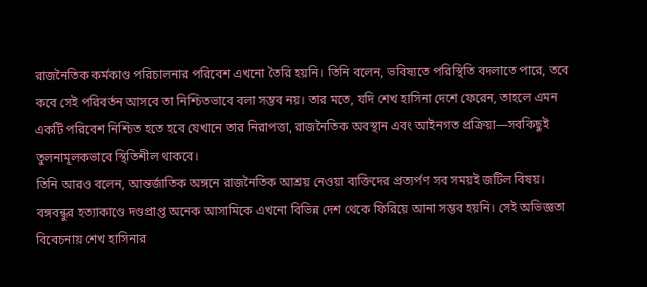রাজনৈতিক কর্মকাণ্ড পরিচালনার পরিবেশ এখনো তৈরি হয়নি। তিনি বলেন, ভবিষ্যতে পরিস্থিতি বদলাতে পারে, তবে কবে সেই পরিবর্তন আসবে তা নিশ্চিতভাবে বলা সম্ভব নয়। তার মতে, যদি শেখ হাসিনা দেশে ফেরেন, তাহলে এমন একটি পরিবেশ নিশ্চিত হতে হবে যেখানে তার নিরাপত্তা, রাজনৈতিক অবস্থান এবং আইনগত প্রক্রিয়া—সবকিছুই তুলনামূলকভাবে স্থিতিশীল থাকবে।
তিনি আরও বলেন, আন্তর্জাতিক অঙ্গনে রাজনৈতিক আশ্রয় নেওয়া ব্যক্তিদের প্রত্যর্পণ সব সময়ই জটিল বিষয়। বঙ্গবন্ধুর হত্যাকাণ্ডে দণ্ডপ্রাপ্ত অনেক আসামিকে এখনো বিভিন্ন দেশ থেকে ফিরিয়ে আনা সম্ভব হয়নি। সেই অভিজ্ঞতা বিবেচনায় শেখ হাসিনার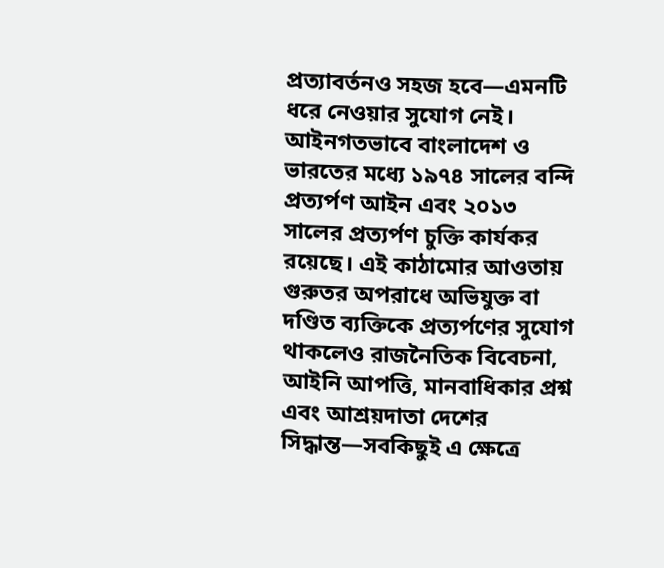প্রত্যাবর্তনও সহজ হবে—এমনটি ধরে নেওয়ার সুযোগ নেই।
আইনগতভাবে বাংলাদেশ ও ভারতের মধ্যে ১৯৭৪ সালের বন্দি প্রত্যর্পণ আইন এবং ২০১৩ সালের প্রত্যর্পণ চুক্তি কার্যকর রয়েছে। এই কাঠামোর আওতায় গুরুতর অপরাধে অভিযুক্ত বা দণ্ডিত ব্যক্তিকে প্রত্যর্পণের সুযোগ থাকলেও রাজনৈতিক বিবেচনা, আইনি আপত্তি, মানবাধিকার প্রশ্ন এবং আশ্রয়দাতা দেশের সিদ্ধান্ত—সবকিছুই এ ক্ষেত্রে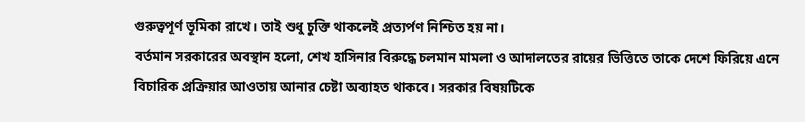গুরুত্বপূর্ণ ভূমিকা রাখে। তাই শুধু চুক্তি থাকলেই প্রত্যর্পণ নিশ্চিত হয় না।
বর্তমান সরকারের অবস্থান হলো, শেখ হাসিনার বিরুদ্ধে চলমান মামলা ও আদালতের রায়ের ভিত্তিতে তাকে দেশে ফিরিয়ে এনে বিচারিক প্রক্রিয়ার আওতায় আনার চেষ্টা অব্যাহত থাকবে। সরকার বিষয়টিকে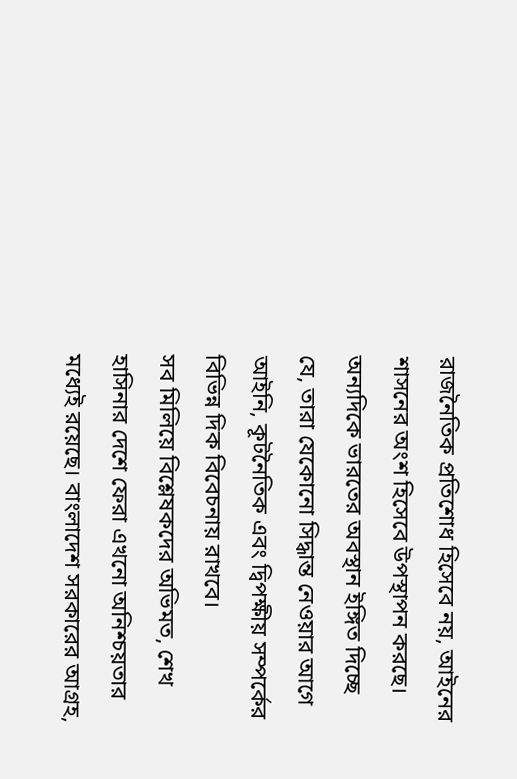রাজনৈতিক প্রতিশোধ হিসেবে নয়, আইনের শাসনের অংশ হিসেবে উপস্থাপন করছে। অন্যদিকে ভারতের অবস্থান ইঙ্গিত দিচ্ছে যে, তারা যেকোনো সিদ্ধান্ত নেওয়ার আগে আইনি, কূটনৈতিক এবং দ্বিপক্ষীয় সম্পর্কের বিভিন্ন দিক বিবেচনায় রাখবে।
সব মিলিয়ে বিশ্লেষকদের অভিমত, শেখ হাসিনার দেশে ফেরা এখনো অনিশ্চয়তার মধ্যেই রয়েছে। বাংলাদেশ সরকারের আগ্রহ,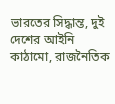ভারতের সিদ্ধান্ত, দুই দেশের আইনি কাঠামো, রাজনৈতিক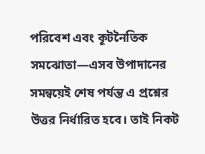পরিবেশ এবং কূটনৈতিক সমঝোতা—এসব উপাদানের সমন্বয়েই শেষ পর্যন্ত এ প্রশ্নের উত্তর নির্ধারিত হবে। তাই নিকট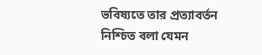ভবিষ্যতে তার প্রত্যাবর্তন নিশ্চিত বলা যেমন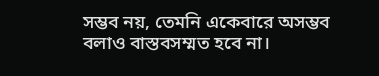সম্ভব নয়, তেমনি একেবারে অসম্ভব বলাও বাস্তবসম্মত হবে না।